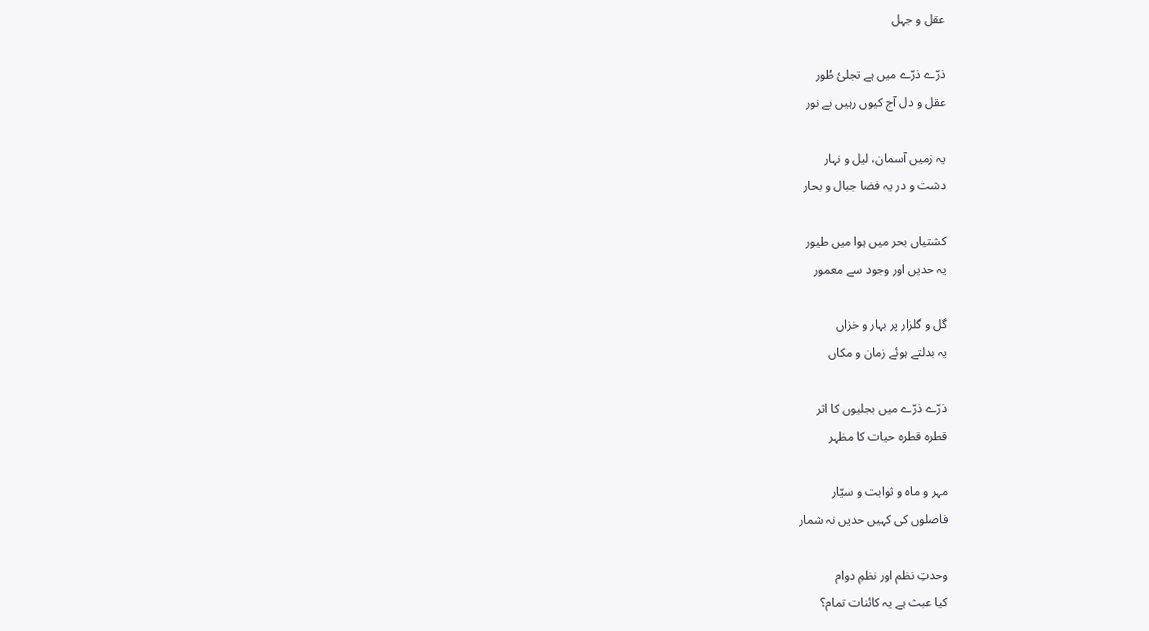عقل و جہل

ذرّے ذرّے میں ہے تجلیٔ طُور
عقل و دل آج کیوں رہیں بے نور

یہ زمیں آسمان، لیل و نہار
دشت و در یہ فضا جبال و بحار

کشتیاں بحر میں ہوا میں طیور
یہ حدیں اور وجود سے معمور

گل و گلزار پر بہار و خزاں
یہ بدلتے ہوئے زمان و مکاں

ذرّے ذرّے میں بجلیوں کا اثر
قطرہ قطرہ حیات کا مظہر

مہر و ماہ و ثوابت و سیّار
فاصلوں کی کہیں حدیں نہ شمار

وحدتِ نظم اور نظمِ دوام
کیا عبث ہے یہ کائنات تمام؟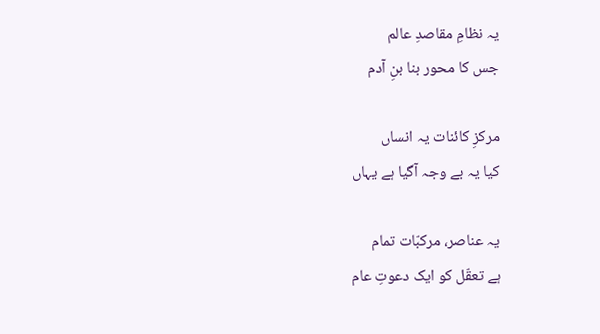یہ نظامِ مقاصدِ عالم
جس کا محور بنا بنِ آدم

مرکزِ کائنات یہ انساں
کیا یہ بے وجہ آگیا ہے یہاں

یہ عناصر، مرکبّات تمام
ہے تعقّل کو ایک دعوتِ عام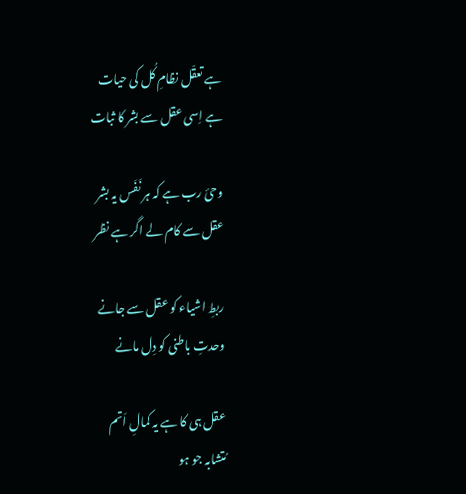ہے تعقّل نظامِ کُل کی حیات
ہے اِسی عقل سے بشر کا ثبات

وحیٔ رب ہے کہ ہر نَفَس یہ بشر
عقل سے کام لے اگر ہے نظر

ربطِ اشیاء کو عقل سے جانے
وحدتِ باطنی کو دِل مانے

عقل ہی کا ہے یہ کمالِ اَتم
مُتشابہ جو ہو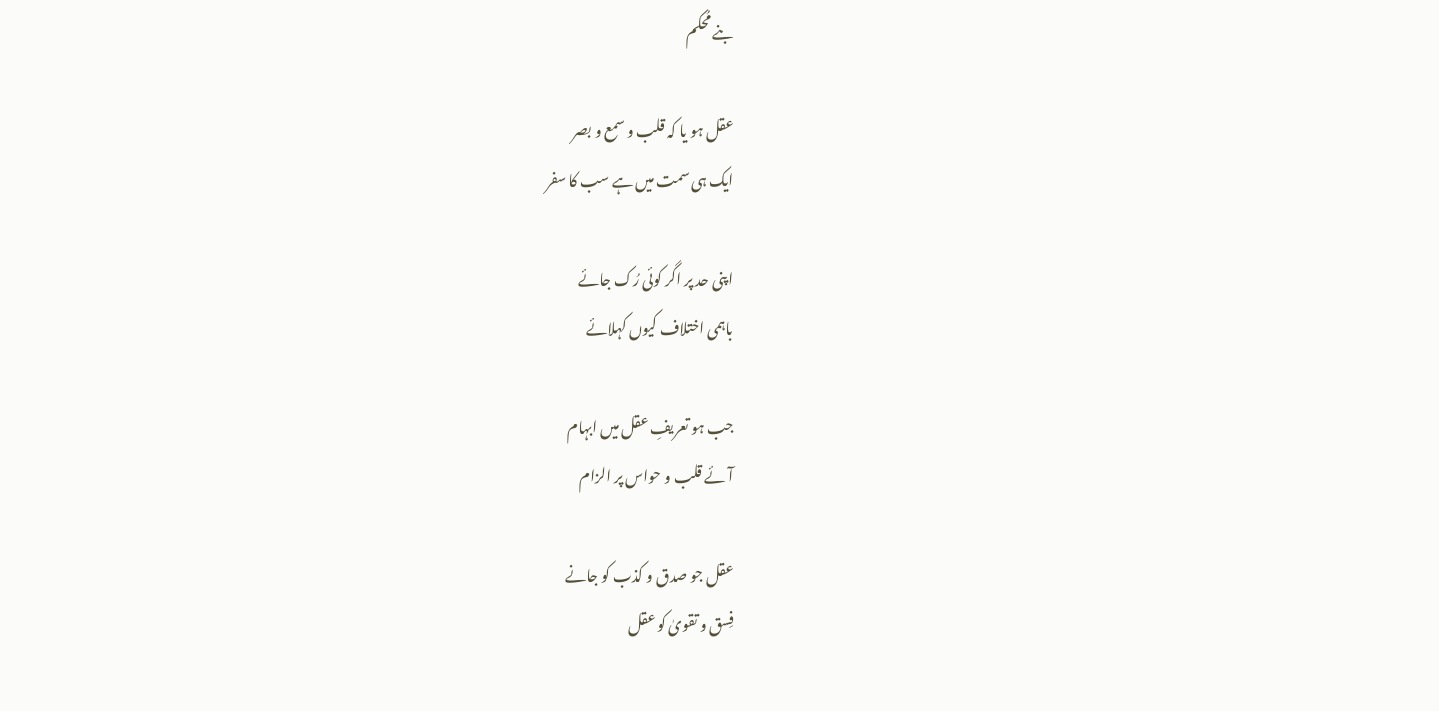بنے مُحکم

عقل ہو یا کہ قلب و سمع و بصر
ایک ہی سمت میں ہے سب کا سفر

اپنی حد پر اگر کوئی رُک جائے
باہمی اختلاف کیوں کہلائے

جب ہو تعریفِ عقل میں ابہام
آئے قلب و حواس پر الزام

عقل جو صدق و کذب کو جانے
فِسق و تقویٰ کو عقل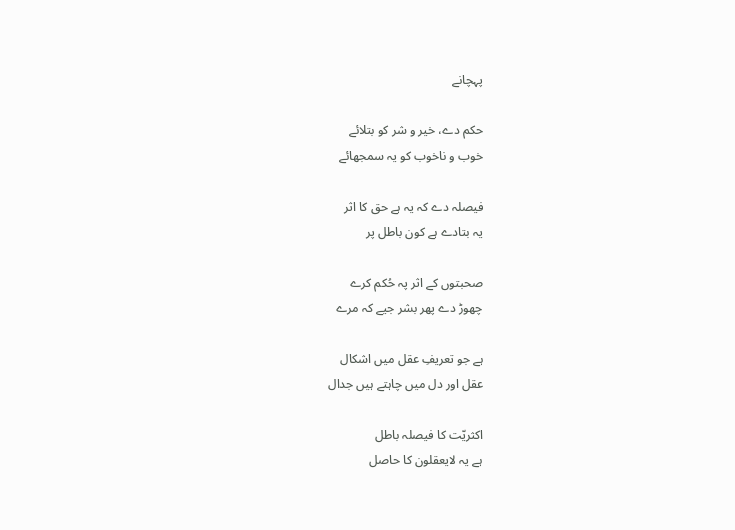پہچانے

حکم دے، خیر و شر کو بتلائے
خوب و ناخوب کو یہ سمجھائے

فیصلہ دے کہ یہ ہے حق کا اثر
یہ بتادے ہے کون باطل پر

صحبتوں کے اثر پہ حُکم کرے
چھوڑ دے پھر بشر جیے کہ مرے

ہے جو تعریفِ عقل میں اشکال
عقل اور دل میں چاہتے ہیں جدال

اکثریّت کا فیصلہ باطل
ہے یہ لایعقلون کا حاصل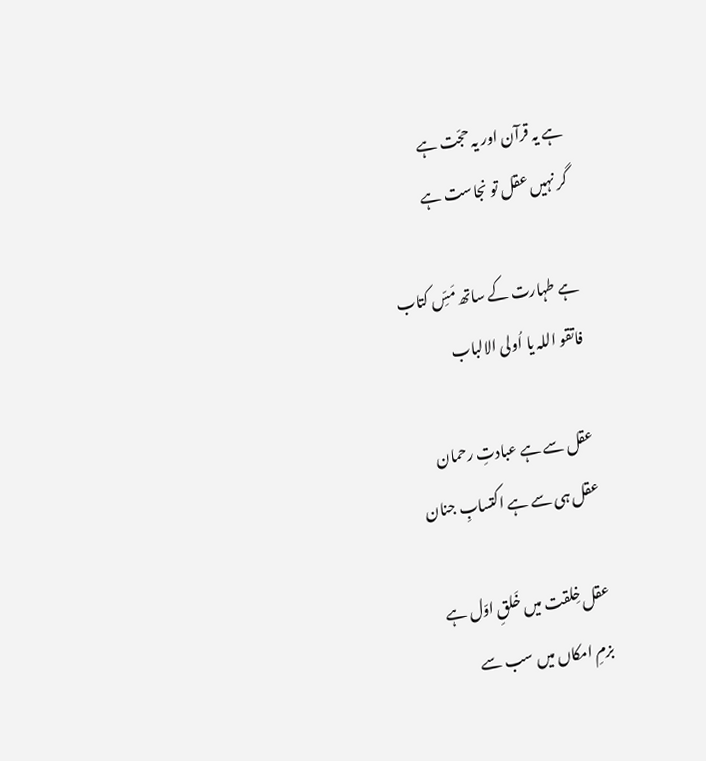ہے یہ قرآن اور یہ حجّت ہے
گر نہیں عقل تو نجاست ہے

ہے طہارت کے ساتھ مَسِّ کتاب
فاتقو اللہ یا اُولی الالباب

عقل سے ہے عبادتِ رحمان
عقل ہی سے ہے اکتسابِ جنان

عقل خِلقت میں خَلقِ اوّل ہے
بزمِ امکاں میں سب سے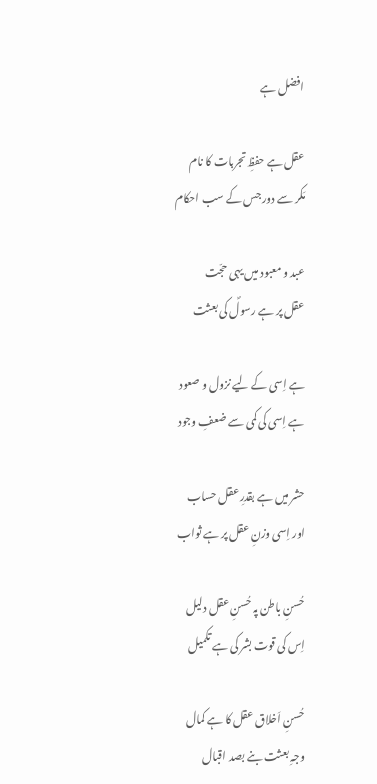افضل ہے

عقل ہے حفظِ تجربات کا نام
مَکر سے دور جس کے سب احکام

عبد و معبود میں یہی حجّت
عقل پر ہے رسولؐ کی بعثت

ہے اِسی کے لیے نزول و صعود
ہے اِسی کی کمی سے ضعفِ وجود

حشر میں ہے بقدرِ عقل حساب
اور اِسی وزنِ عقل پر ہے ثواب

حُسنِ باطن پہ حُسنِ عقل دلیل
اِس کی قوت بشر کی ہے تکمیل

حُسنِ اَخلاق عقل کا ہے کمال
وجہِ بعثت بنے بصد اقبال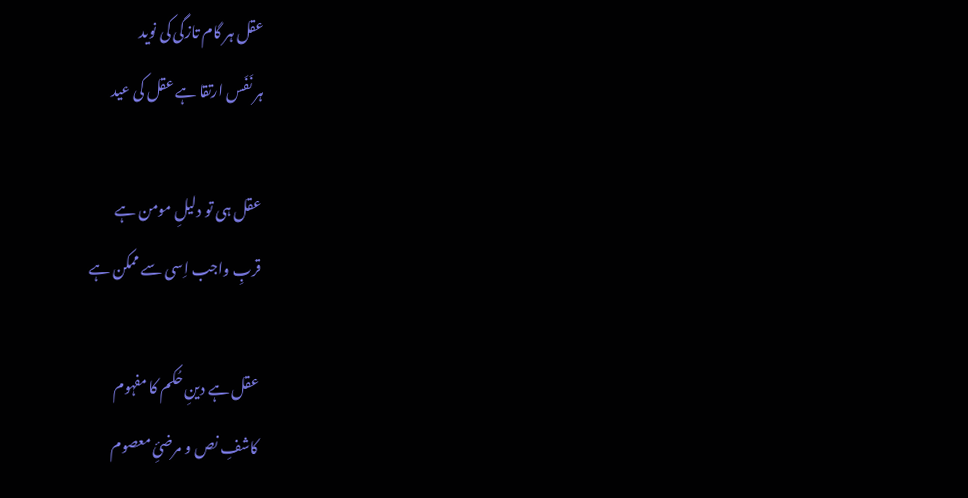عقل ہر گام تازگی کی نوید
ہر نَفَس ارتقا ہے عقل کی عید

عقل ہی تو دلیلِ مومن ہے
قربِ واجب اِسی سے ممکن ہے

عقل ہے دینِ حُکم کا مفہوم
کاشفِ نص و مرضیِٔ معصوم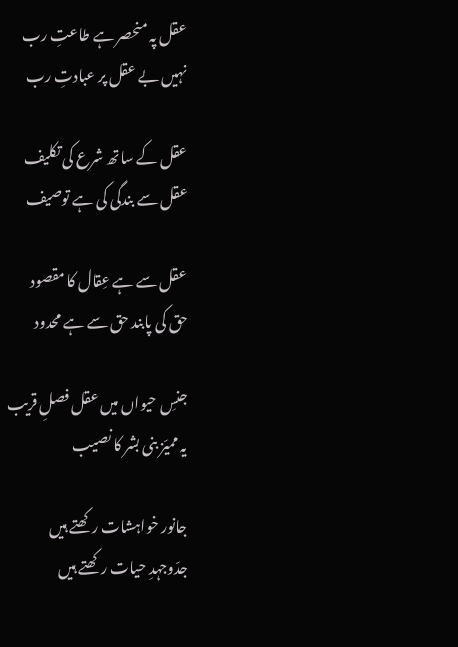عقل پہ منحصر ہے طاعتِ رب
نہیں بے عقل پر عبادتِ رب

عقل کے ساتھ شرع کی تکلیف
عقل سے بندگی کی ہے توصیف

عقل سے ہے عِقال کا مقصود
حق کی پابند حق سے ہے محدود

جنسِ حیواں میں عقل فصلِ قریب
یہ ممیّز بنی بشر کا نصیب

جانور خواہشات رکھتے ہیں
جدّوجہدِ حیات رکھتے ہیں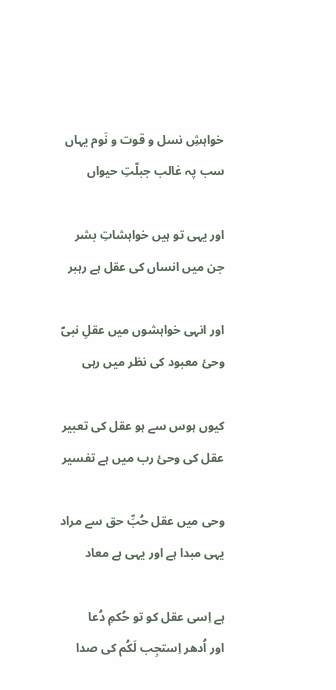خواہشِ نسل و قوت و نَوم یہاں
سب پہ غالب جبلّتِ حیواں

اور یہی تو ہیں خواہشاتِ بشر
جن میں انساں کی عقل ہے رہبر

اور انہی خواہشوں میں عقلِ نبیؐ
وحیٔ معبود کی نظر میں رہی

کیوں ہوس سے ہو عقل کی تعبیر
عقل کی وحیٔ رب میں ہے تفسیر

وحی میں عقل حُبِّ حق سے مراد
یہی مبدا ہے اور یہی ہے معاد

ہے اِسی عقل کو تو حُکمِ دُعا
اور اُدھر اِستجِب لَکُم کی صدا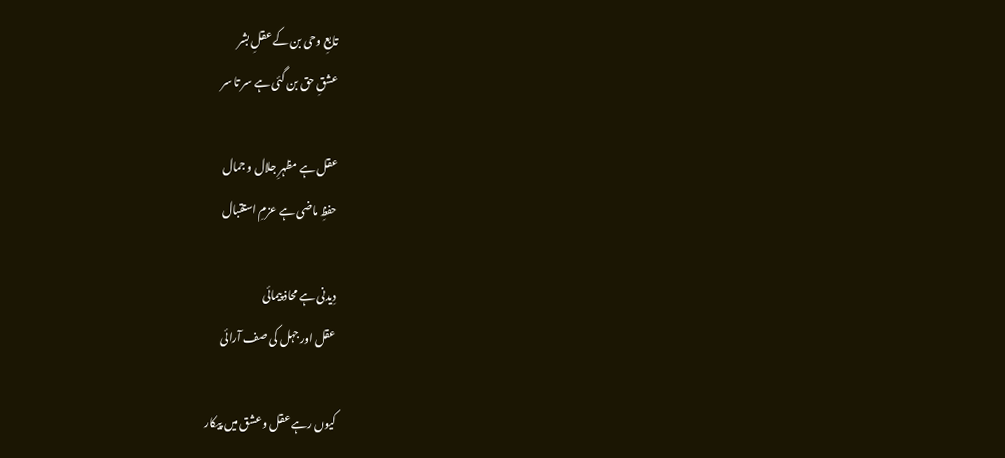تابعِ وحی بن کے عقلِ بشر
عشقِ حق بن گئی ہے سر تا سر

عقل ہے مظہرِ جلال و جمال
حفظِ ماضی ہے عزمِ استقبال

دِیدنی ہے محاذ پیمائی
عقل اور جہل کی صف آرائی

کیوں رہے عقل و عشق میں پیکار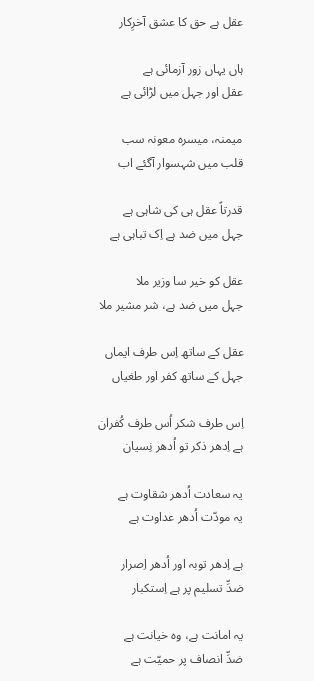عقل ہے حق کا عشق آخرِکار

ہاں یہاں زور آزمائی ہے
عقل اور جہل میں لڑائی ہے

میمنہ، میسرہ معونہ سب
قلب میں شہسوار آگئے اب

قدرتاً عقل ہی کی شاہی ہے
جہل میں ضد ہے اِک تباہی ہے

عقل کو خیر سا وزیر ملا
جہل میں ضد ہے، شر مشیر ملا

عقل کے ساتھ اِس طرف ایماں
جہل کے ساتھ کفر اور طغیاں

اِس طرف شکر اُس طرف کُفران
ہے اِدھر ذکر تو اُدھر نِسیان

یہ سعادت اُدھر شقاوت ہے
یہ مودّت اُدھر عداوت ہے

ہے اِدھر توبہ اور اُدھر اِصرار
ضدِّ تسلیم پر ہے اِستکبار

یہ امانت ہے، وہ خیانت ہے
ضدِّ انصاف پر حمیّت ہے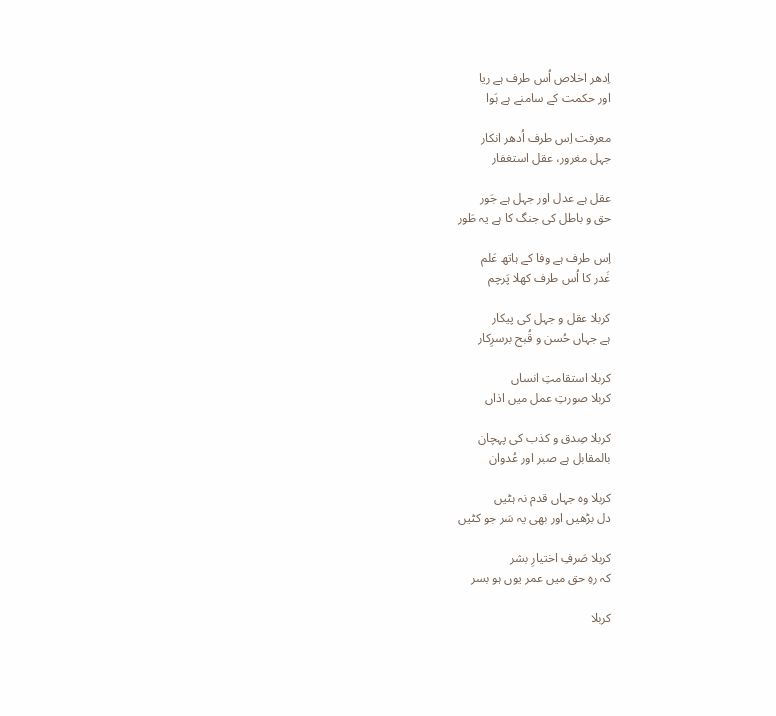اِدھر اخلاص اُس طرف ہے ریا
اور حکمت کے سامنے ہے ہَوا

معرفت اِس طرف اُدھر انکار
جہل مغرور، عقل استغفار

عقل ہے عدل اور جہل ہے جَور
حق و باطل کی جنگ کا ہے یہ طَور

اِس طرف ہے وفا کے ہاتھ عَلم
غَدر کا اُس طرف کھلا پَرچم

کربلا عقل و جہل کی پیکار
ہے جہاں حُسن و قُبح برسرِکار

کربلا استقامتِ انساں
کربلا صورتِ عمل میں اذاں

کربلا صِدق و کذب کی پہچان
بالمقابل ہے صبر اور عُدوان

کربلا وہ جہاں قدم نہ ہٹیں
دل بڑھیں اور بھی یہ سَر جو کٹیں

کربلا صَرفِ اختیارِ بشر
کہ رہِ حق میں عمر یوں ہو بسر

کربلا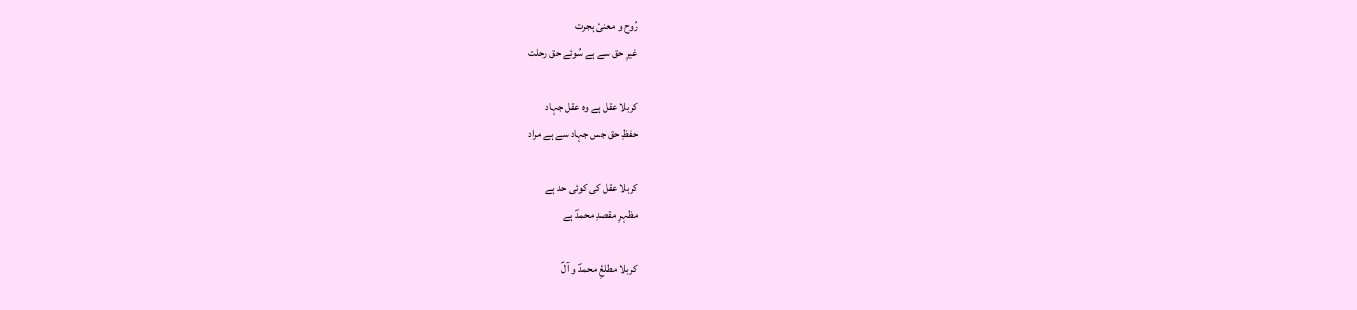رُوح و معنیٔ ہجرت
غیرِ حق سے ہے سُوئے حق رحلت

کربلا عقل ہے وہ عقل جہاد
حفظِ حق جس جہاد سے ہے مراد

کربلا عقل کی کوئی حد ہے
مظہرِ مقصدِ محمدؐ ہے

کربلا مطلعِٔ محمدؐ و آلؑ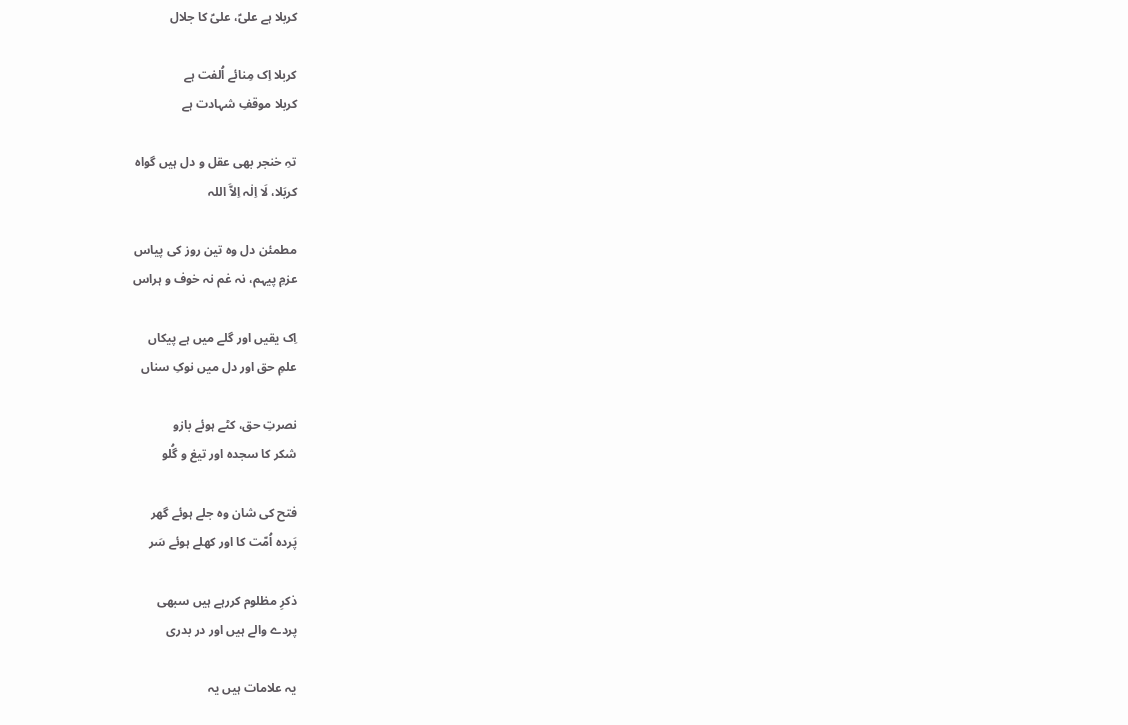کربلا ہے علیؑ، علیؑ کا جلال

کربلا اِک مِنائے اُلفت ہے
کربلا موقفِ شہادت ہے

تہِ خنجر بھی عقل و دل ہیں گواہ
کربَلا، لَا اِلٰہ اِلاَّ اللہ

مطمئن دل وہ تین روز کی پیاس
عزمِ پیہم، نہ غم نہ خوف و ہراس

اِک یقیں اور گلے میں ہے پیکاں
علمِ حق اور دل میں نوکِ سناں

نصرتِ حق، کٹے ہوئے بازو
شکر کا سجدہ اور تیغ و گُلو

فتح کی شان وہ جلے ہوئے گھر
پَردہ اُمّت کا اور کھلے ہوئے سَر

ذکرِ مظلوم کررہے ہیں سبھی
پردے والے ہیں اور در بدری

یہ علامات ہیں یہ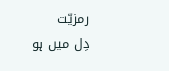رمزیّت
دِل میں ہو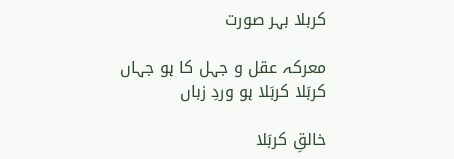کربلا بہر صورت

معرکہ عقل و جہل کا ہو جہاں
کربَلا کربَلا ہو وردِ زباں

خالقِ کربَلا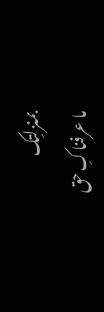بمنزلتِک
ما عرفناکِ حق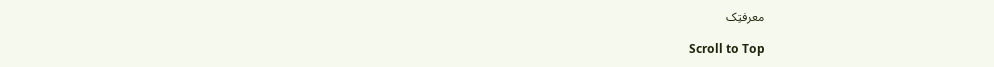معرفتِک

Scroll to Top